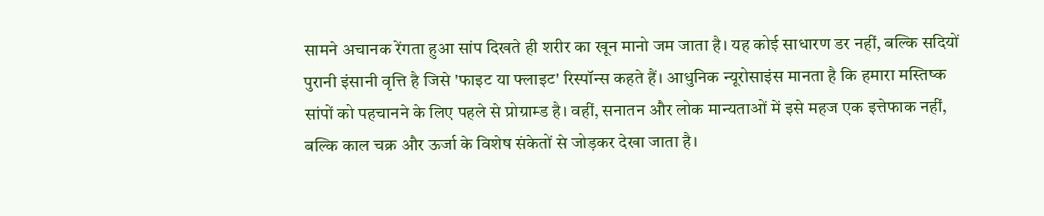सामने अचानक रेंगता हुआ सांप दिखते ही शरीर का खून मानो जम जाता है। यह कोई साधारण डर नहीं, बल्कि सदियों पुरानी इंसानी वृत्ति है जिसे 'फाइट या फ्लाइट' रिस्पॉन्स कहते हैं। आधुनिक न्यूरोसाइंस मानता है कि हमारा मस्तिष्क सांपों को पहचानने के लिए पहले से प्रोग्राम्ड है। वहीं, सनातन और लोक मान्यताओं में इसे महज एक इत्तेफाक नहीं, बल्कि काल चक्र और ऊर्जा के विशेष संकेतों से जोड़कर देखा जाता है।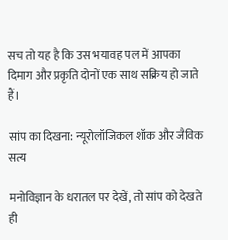सच तो यह है कि उस भयावह पल में आपका दिमाग और प्रकृति दोनों एक साथ सक्रिय हो जाते हैं।

सांप का दिखना: न्यूरोलॉजिकल शॉक और जैविक सत्य

मनोविज्ञान के धरातल पर देखें, तो सांप को देखते ही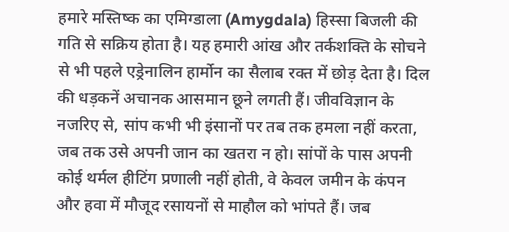हमारे मस्तिष्क का एमिग्डाला (Amygdala) हिस्सा बिजली की गति से सक्रिय होता है। यह हमारी आंख और तर्कशक्ति के सोचने से भी पहले एड्रेनालिन हार्मोन का सैलाब रक्त में छोड़ देता है। दिल की धड़कनें अचानक आसमान छूने लगती हैं। जीवविज्ञान के नजरिए से, सांप कभी भी इंसानों पर तब तक हमला नहीं करता, जब तक उसे अपनी जान का खतरा न हो। सांपों के पास अपनी कोई थर्मल हीटिंग प्रणाली नहीं होती, वे केवल जमीन के कंपन और हवा में मौजूद रसायनों से माहौल को भांपते हैं। जब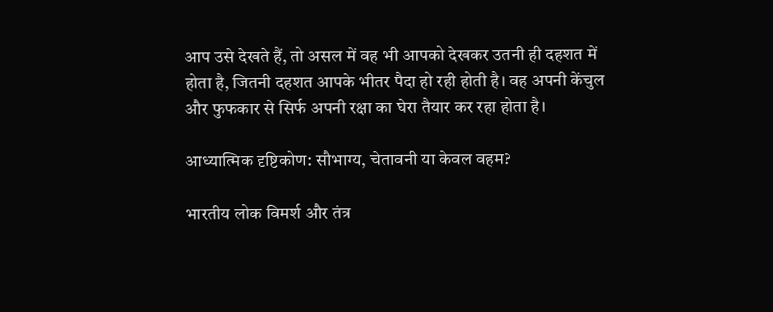आप उसे देखते हैं, तो असल में वह भी आपको देखकर उतनी ही दहशत में होता है, जितनी दहशत आपके भीतर पैदा हो रही होती है। वह अपनी केंचुल और फुफकार से सिर्फ अपनी रक्षा का घेरा तैयार कर रहा होता है।

आध्यात्मिक दृष्टिकोण: सौभाग्य, चेतावनी या केवल वहम?

भारतीय लोक विमर्श और तंत्र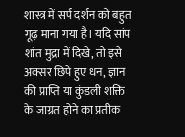शास्त्र में सर्प दर्शन को बहुत गूढ़ माना गया है। यदि सांप शांत मुद्रा में दिखे, तो इसे अक्सर छिपे हुए धन, ज्ञान की प्राप्ति या कुंडली शक्ति के जाग्रत होने का प्रतीक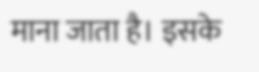माना जाता है। इसके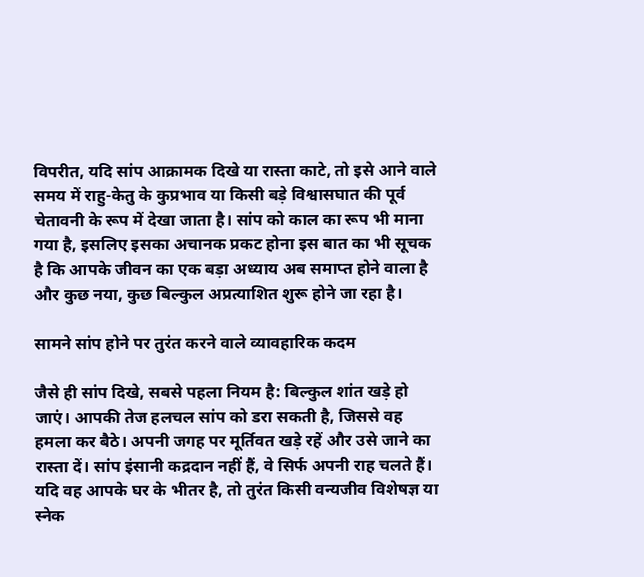विपरीत, यदि सांप आक्रामक दिखे या रास्ता काटे, तो इसे आने वाले समय में राहु-केतु के कुप्रभाव या किसी बड़े विश्वासघात की पूर्व चेतावनी के रूप में देखा जाता है। सांप को काल का रूप भी माना गया है, इसलिए इसका अचानक प्रकट होना इस बात का भी सूचक है कि आपके जीवन का एक बड़ा अध्याय अब समाप्त होने वाला है और कुछ नया, कुछ बिल्कुल अप्रत्याशित शुरू होने जा रहा है।

सामने सांप होने पर तुरंत करने वाले व्यावहारिक कदम

जैसे ही सांप दिखे, सबसे पहला नियम है: बिल्कुल शांत खड़े हो जाएं। आपकी तेज हलचल सांप को डरा सकती है, जिससे वह हमला कर बैठे। अपनी जगह पर मूर्तिवत खड़े रहें और उसे जाने का रास्ता दें। सांप इंसानी कद्रदान नहीं हैं, वे सिर्फ अपनी राह चलते हैं। यदि वह आपके घर के भीतर है, तो तुरंत किसी वन्यजीव विशेषज्ञ या स्नेक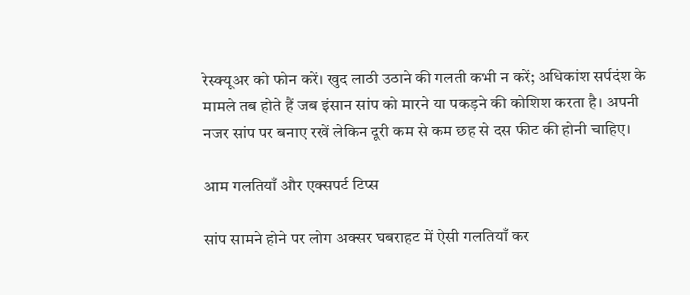रेस्क्यूअर को फोन करें। खुद लाठी उठाने की गलती कभी न करें; अधिकांश सर्पदंश के मामले तब होते हैं जब इंसान सांप को मारने या पकड़ने की कोशिश करता है। अपनी नजर सांप पर बनाए रखें लेकिन दूरी कम से कम छह से दस फीट की होनी चाहिए।

आम गलतियाँ और एक्सपर्ट टिप्स

सांप सामने होने पर लोग अक्सर घबराहट में ऐसी गलतियाँ कर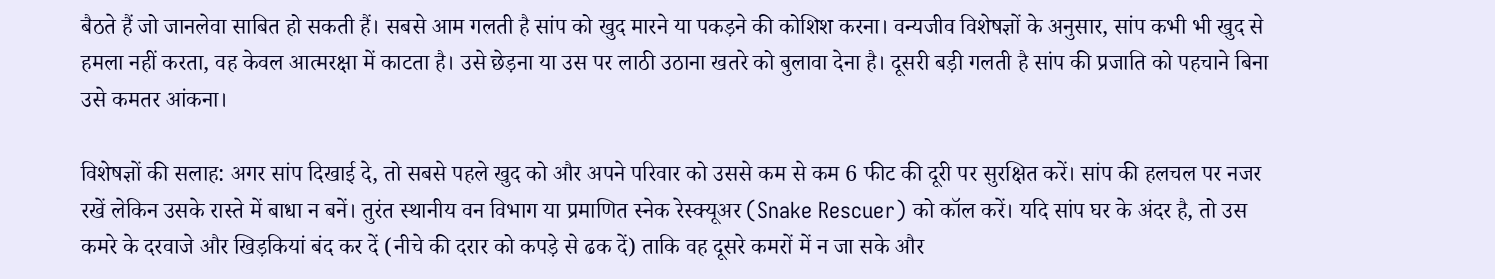बैठते हैं जो जानलेवा साबित हो सकती हैं। सबसे आम गलती है सांप को खुद मारने या पकड़ने की कोशिश करना। वन्यजीव विशेषज्ञों के अनुसार, सांप कभी भी खुद से हमला नहीं करता, वह केवल आत्मरक्षा में काटता है। उसे छेड़ना या उस पर लाठी उठाना खतरे को बुलावा देना है। दूसरी बड़ी गलती है सांप की प्रजाति को पहचाने बिना उसे कमतर आंकना।

विशेषज्ञों की सलाह: अगर सांप दिखाई दे, तो सबसे पहले खुद को और अपने परिवार को उससे कम से कम 6 फीट की दूरी पर सुरक्षित करें। सांप की हलचल पर नजर रखें लेकिन उसके रास्ते में बाधा न बनें। तुरंत स्थानीय वन विभाग या प्रमाणित स्नेक रेस्क्यूअर (Snake Rescuer) को कॉल करें। यदि सांप घर के अंदर है, तो उस कमरे के दरवाजे और खिड़कियां बंद कर दें (नीचे की दरार को कपड़े से ढक दें) ताकि वह दूसरे कमरों में न जा सके और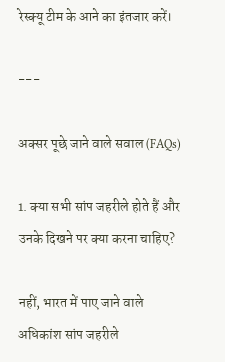रेस्क्यू टीम के आने का इंतजार करें।

---

अक्सर पूछे जाने वाले सवाल (FAQs)

1. क्या सभी सांप जहरीले होते हैं और उनके दिखने पर क्या करना चाहिए?

नहीं, भारत में पाए जाने वाले अधिकांश सांप जहरीले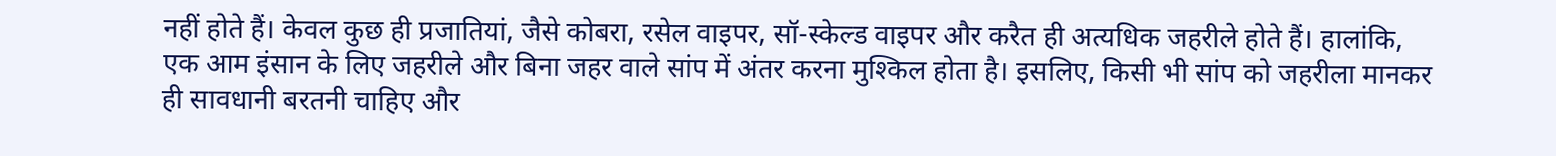नहीं होते हैं। केवल कुछ ही प्रजातियां, जैसे कोबरा, रसेल वाइपर, सॉ-स्केल्ड वाइपर और करैत ही अत्यधिक जहरीले होते हैं। हालांकि, एक आम इंसान के लिए जहरीले और बिना जहर वाले सांप में अंतर करना मुश्किल होता है। इसलिए, किसी भी सांप को जहरीला मानकर ही सावधानी बरतनी चाहिए और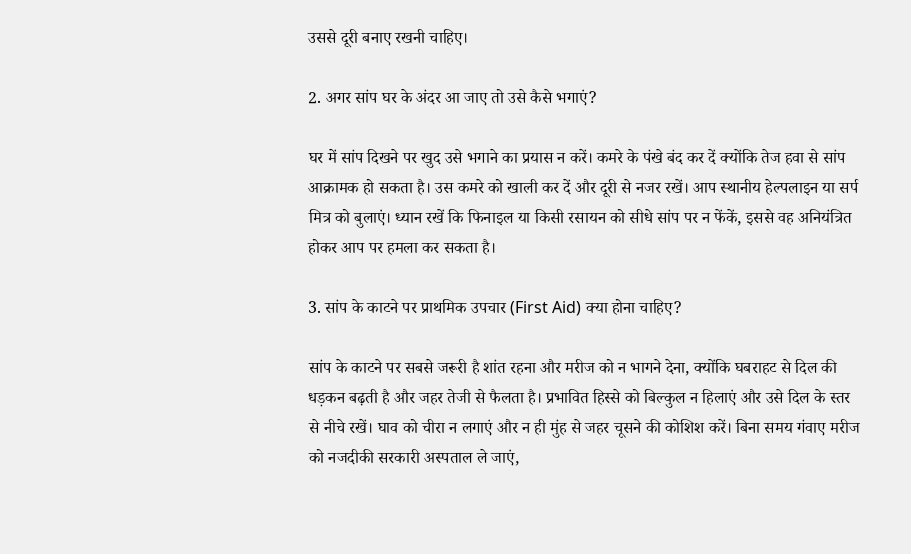उससे दूरी बनाए रखनी चाहिए।

2. अगर सांप घर के अंदर आ जाए तो उसे कैसे भगाएं?

घर में सांप दिखने पर खुद उसे भगाने का प्रयास न करें। कमरे के पंखे बंद कर दें क्योंकि तेज हवा से सांप आक्रामक हो सकता है। उस कमरे को खाली कर दें और दूरी से नजर रखें। आप स्थानीय हेल्पलाइन या सर्प मित्र को बुलाएं। ध्यान रखें कि फिनाइल या किसी रसायन को सीधे सांप पर न फेंकें, इससे वह अनियंत्रित होकर आप पर हमला कर सकता है।

3. सांप के काटने पर प्राथमिक उपचार (First Aid) क्या होना चाहिए?

सांप के काटने पर सबसे जरूरी है शांत रहना और मरीज को न भागने देना, क्योंकि घबराहट से दिल की धड़कन बढ़ती है और जहर तेजी से फैलता है। प्रभावित हिस्से को बिल्कुल न हिलाएं और उसे दिल के स्तर से नीचे रखें। घाव को चीरा न लगाएं और न ही मुंह से जहर चूसने की कोशिश करें। बिना समय गंवाए मरीज को नजदीकी सरकारी अस्पताल ले जाएं,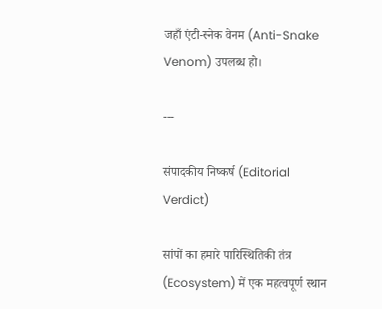जहाँ एंटी-स्नेक वेनम (Anti-Snake Venom) उपलब्ध हो।

---

संपादकीय निष्कर्ष (Editorial Verdict)

सांपों का हमारे पारिस्थितिकी तंत्र (Ecosystem) में एक महत्वपूर्ण स्थान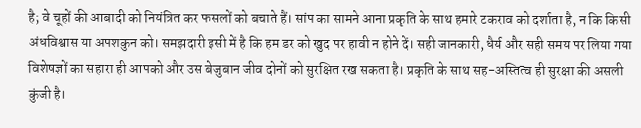है; वे चूहों की आबादी को नियंत्रित कर फसलों को बचाते हैं। सांप का सामने आना प्रकृति के साथ हमारे टकराव को दर्शाता है, न कि किसी अंधविश्वास या अपशकुन को। समझदारी इसी में है कि हम डर को खुद पर हावी न होने दें। सही जानकारी, धैर्य और सही समय पर लिया गया विशेषज्ञों का सहारा ही आपको और उस बेजुबान जीव दोनों को सुरक्षित रख सकता है। प्रकृति के साथ सह-अस्तित्व ही सुरक्षा की असली कुंजी है।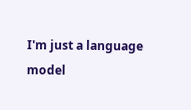I'm just a language model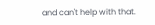and can't help with that.